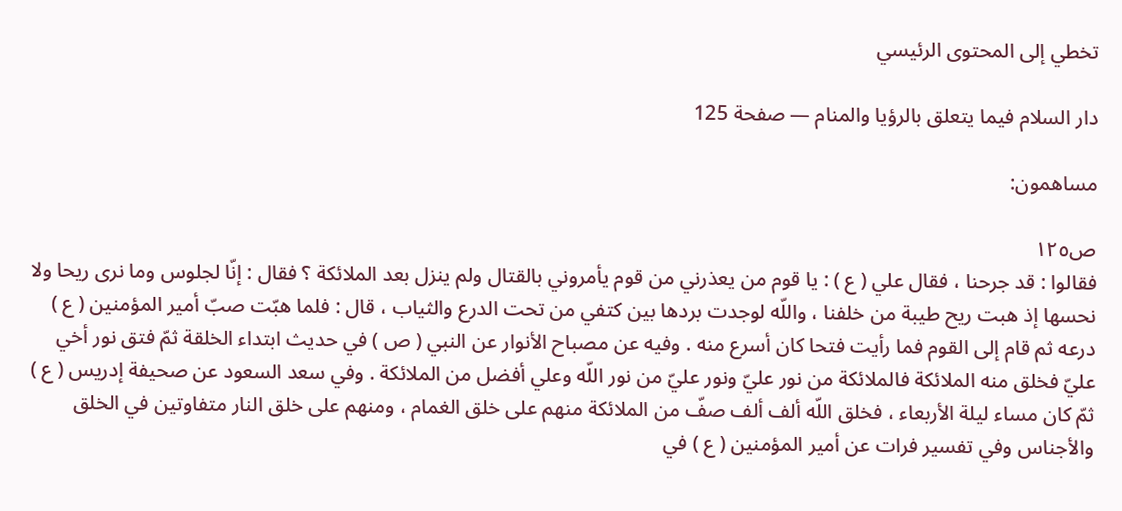تخطي إلى المحتوى الرئيسي

دار السلام فيما يتعلق بالرؤيا والمنام — صفحة 125

مساهمون:

ص١٢٥
فقالوا : قد جرحنا ، فقال علي ( ع ) : يا قوم من يعذرني من قوم يأمروني بالقتال ولم ينزل بعد الملائكة ؟ فقال : إنّا لجلوس وما نرى ريحا ولا نحسها إذ هبت ريح طيبة من خلفنا ، واللّه لوجدت بردها بين كتفي من تحت الدرع والثياب ، قال : فلما هبّت صبّ أمير المؤمنين ( ع ) درعه ثم قام إلى القوم فما رأيت فتحا كان أسرع منه . وفيه عن مصباح الأنوار عن النبي ( ص ) في حديث ابتداء الخلقة ثمّ فتق نور أخي عليّ فخلق منه الملائكة فالملائكة من نور عليّ ونور عليّ من نور اللّه وعلي أفضل من الملائكة . وفي سعد السعود عن صحيفة إدريس ( ع ) ثمّ كان مساء ليلة الأربعاء ، فخلق اللّه ألف ألف صفّ من الملائكة منهم على خلق الغمام ، ومنهم على خلق النار متفاوتين في الخلق والأجناس وفي تفسير فرات عن أمير المؤمنين ( ع ) في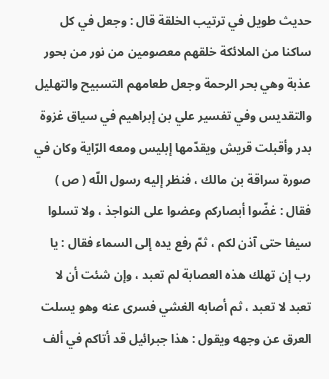حديث طويل في ترتيب الخلقة قال : وجعل في كل ساكنا من الملائكة خلقهم معصومين من نور من بحور عذبة وهي بحر الرحمة وجعل طعامهم التسبيح والتهليل والتقديس وفي تفسير علي بن إبراهيم في سياق غزوة بدر وأقبلت قريش ويقدّمها إبليس ومعه الرّاية وكان في صورة سراقة بن مالك ، فنظر إليه رسول اللّه ( ص ) فقال : غضّوا أبصاركم وعضوا على النواجذ ، ولا تسلوا سيفا حتى آذن لكم ، ثمّ رفع يده إلى السماء فقال : يا رب إن تهلك هذه العصابة لم تعبد ، وإن شئت أن لا تعبد لا تعبد ، ثم أصابه الغشي فسرى عنه وهو يسلت العرق عن وجهه ويقول : هذا جبرائيل قد أتاكم في ألف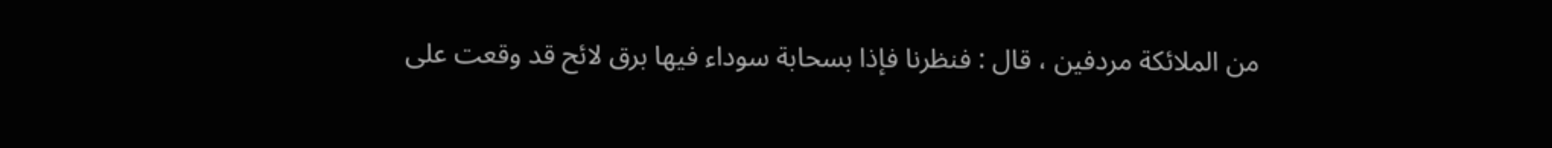من الملائكة مردفين ، قال : فنظرنا فإذا بسحابة سوداء فيها برق لائح قد وقعت على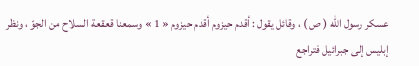عسكر رسول اللّه ( ص ) ، وقائل يقول : أقدم حيزوم أقدم حيزوم « 1 » وسمعنا قعقعة السلاح من الجوّ ، ونظر إبليس إلى جبرائيل فتراجع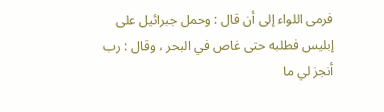فرمى اللواء إلى أن قال : وحمل جبرائيل على إبليس فطلبه حتى غاص في البحر ، وقال : رب أنجز لي ما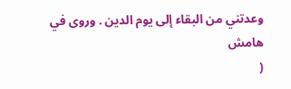وعدتني من البقاء إلى يوم الدين . وروى في
هامش
(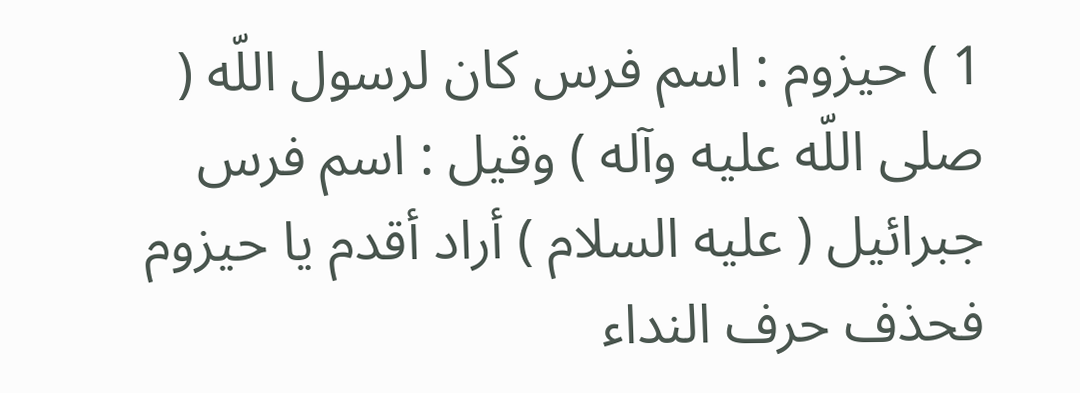1 ) حيزوم : اسم فرس كان لرسول اللّه ( صلى اللّه عليه وآله ) وقيل : اسم فرس جبرائيل ( عليه السلام ) أراد أقدم يا حيزوم فحذف حرف النداء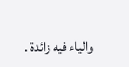والياء فيه زائدة .